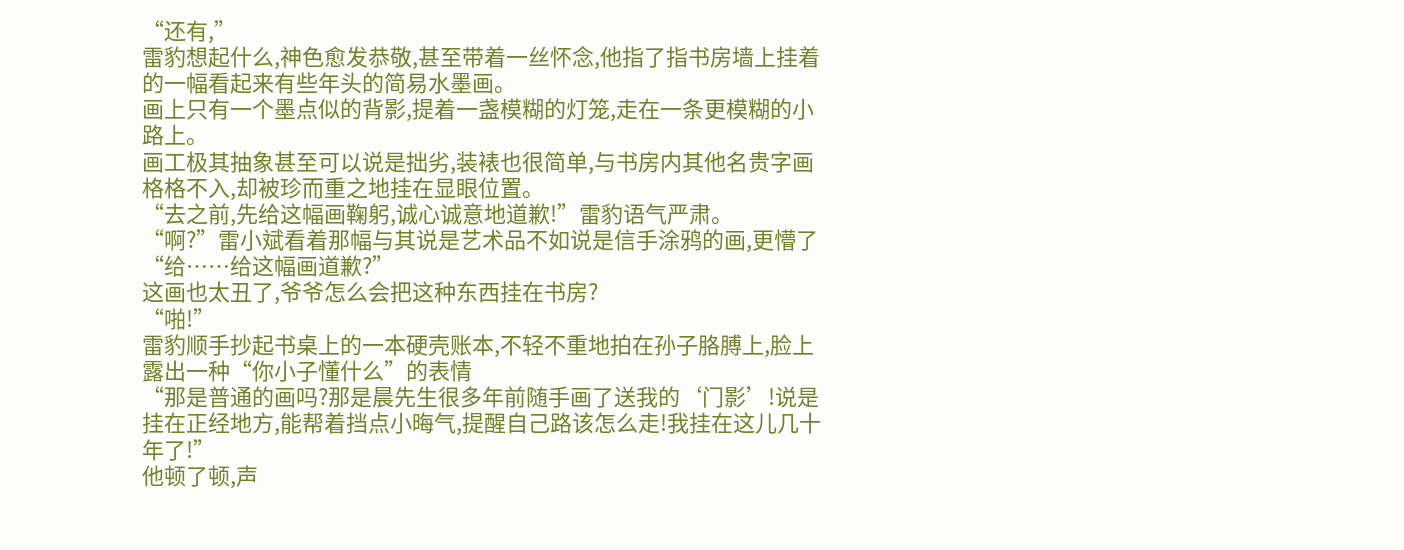“还有,”
雷豹想起什么,神色愈发恭敬,甚至带着一丝怀念,他指了指书房墙上挂着的一幅看起来有些年头的简易水墨画。
画上只有一个墨点似的背影,提着一盏模糊的灯笼,走在一条更模糊的小路上。
画工极其抽象甚至可以说是拙劣,装裱也很简单,与书房内其他名贵字画格格不入,却被珍而重之地挂在显眼位置。
“去之前,先给这幅画鞠躬,诚心诚意地道歉!”雷豹语气严肃。
“啊?”雷小斌看着那幅与其说是艺术品不如说是信手涂鸦的画,更懵了
“给……给这幅画道歉?”
这画也太丑了,爷爷怎么会把这种东西挂在书房?
“啪!”
雷豹顺手抄起书桌上的一本硬壳账本,不轻不重地拍在孙子胳膊上,脸上露出一种“你小子懂什么”的表情
“那是普通的画吗?那是晨先生很多年前随手画了送我的‘门影’!说是挂在正经地方,能帮着挡点小晦气,提醒自己路该怎么走!我挂在这儿几十年了!”
他顿了顿,声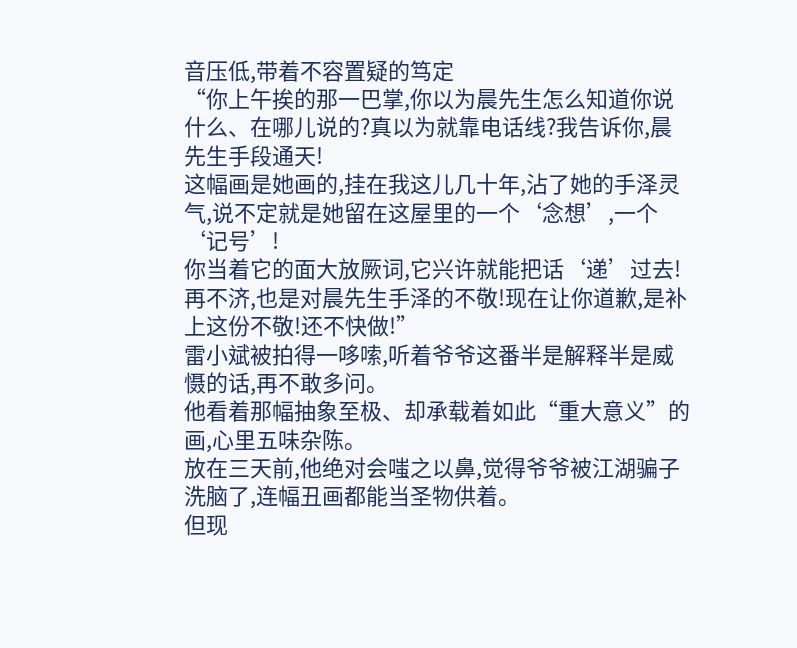音压低,带着不容置疑的笃定
“你上午挨的那一巴掌,你以为晨先生怎么知道你说什么、在哪儿说的?真以为就靠电话线?我告诉你,晨先生手段通天!
这幅画是她画的,挂在我这儿几十年,沾了她的手泽灵气,说不定就是她留在这屋里的一个‘念想’,一个‘记号’!
你当着它的面大放厥词,它兴许就能把话‘递’过去!再不济,也是对晨先生手泽的不敬!现在让你道歉,是补上这份不敬!还不快做!”
雷小斌被拍得一哆嗦,听着爷爷这番半是解释半是威慑的话,再不敢多问。
他看着那幅抽象至极、却承载着如此“重大意义”的画,心里五味杂陈。
放在三天前,他绝对会嗤之以鼻,觉得爷爷被江湖骗子洗脑了,连幅丑画都能当圣物供着。
但现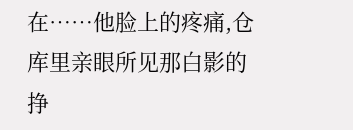在……他脸上的疼痛,仓库里亲眼所见那白影的挣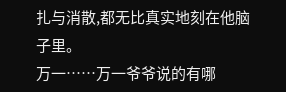扎与消散,都无比真实地刻在他脑子里。
万一……万一爷爷说的有哪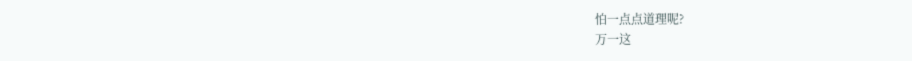怕一点点道理呢?
万一这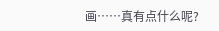画……真有点什么呢?